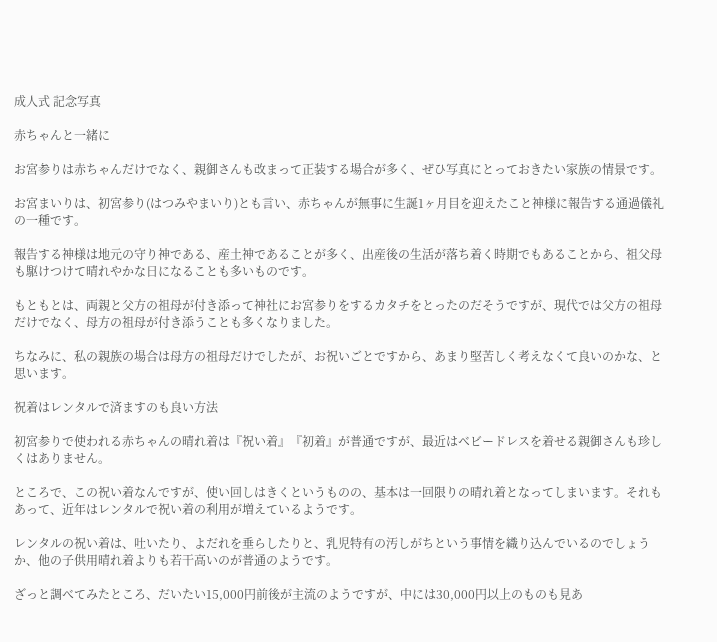成人式 記念写真

赤ちゃんと一緒に

お宮参りは赤ちゃんだけでなく、親御さんも改まって正装する場合が多く、ぜひ写真にとっておきたい家族の情景です。

お宮まいりは、初宮参り(はつみやまいり)とも言い、赤ちゃんが無事に生誕1ヶ月目を迎えたこと神様に報告する通過儀礼の一種です。

報告する神様は地元の守り神である、産土神であることが多く、出産後の生活が落ち着く時期でもあることから、祖父母も駆けつけて晴れやかな日になることも多いものです。

もともとは、両親と父方の祖母が付き添って神社にお宮参りをするカタチをとったのだそうですが、現代では父方の祖母だけでなく、母方の祖母が付き添うことも多くなりました。

ちなみに、私の親族の場合は母方の祖母だけでしたが、お祝いごとですから、あまり堅苦しく考えなくて良いのかな、と思います。

祝着はレンタルで済ますのも良い方法

初宮参りで使われる赤ちゃんの晴れ着は『祝い着』『初着』が普通ですが、最近はベビードレスを着せる親御さんも珍しくはありません。

ところで、この祝い着なんですが、使い回しはきくというものの、基本は一回限りの晴れ着となってしまいます。それもあって、近年はレンタルで祝い着の利用が増えているようです。

レンタルの祝い着は、吐いたり、よだれを垂らしたりと、乳児特有の汚しがちという事情を織り込んでいるのでしょうか、他の子供用晴れ着よりも若干高いのが普通のようです。

ざっと調べてみたところ、だいたい15,000円前後が主流のようですが、中には30,000円以上のものも見あ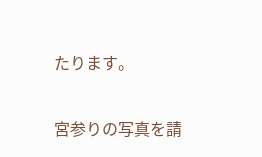たります。

宮参りの写真を請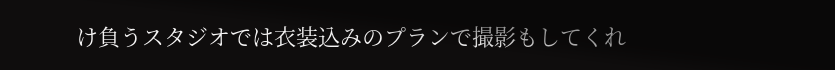け負うスタジオでは衣装込みのプランで撮影もしてくれ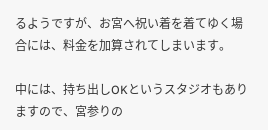るようですが、お宮へ祝い着を着てゆく場合には、料金を加算されてしまいます。

中には、持ち出しOKというスタジオもありますので、宮参りの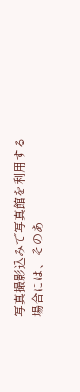写真撮影込みで写真館を利用する場合には、そのあ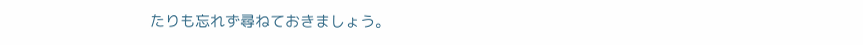たりも忘れず尋ねておきましょう。